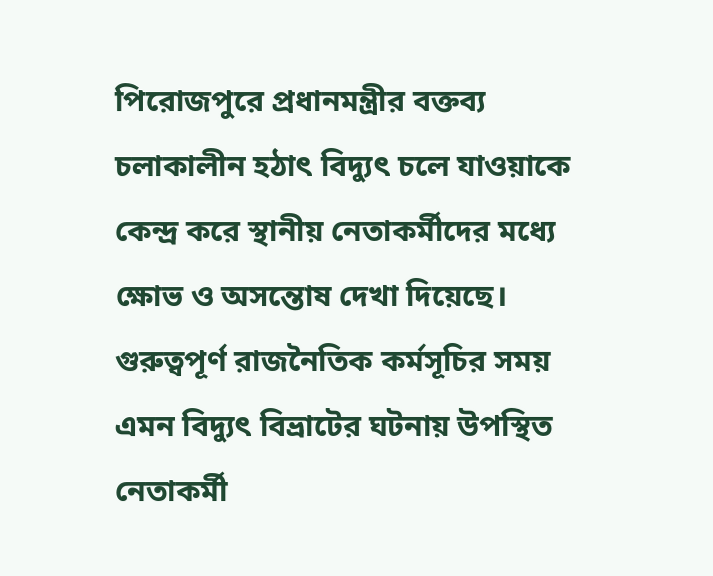পিরোজপুরে প্রধানমন্ত্রীর বক্তব্য চলাকালীন হঠাৎ বিদ্যুৎ চলে যাওয়াকে কেন্দ্র করে স্থানীয় নেতাকর্মীদের মধ্যে ক্ষোভ ও অসন্তোষ দেখা দিয়েছে। গুরুত্বপূর্ণ রাজনৈতিক কর্মসূচির সময় এমন বিদ্যুৎ বিভ্রাটের ঘটনায় উপস্থিত নেতাকর্মী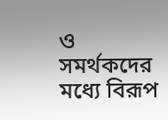ও সমর্থকদের মধ্যে বিরূপ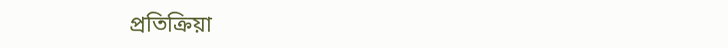প্রতিক্রিয়া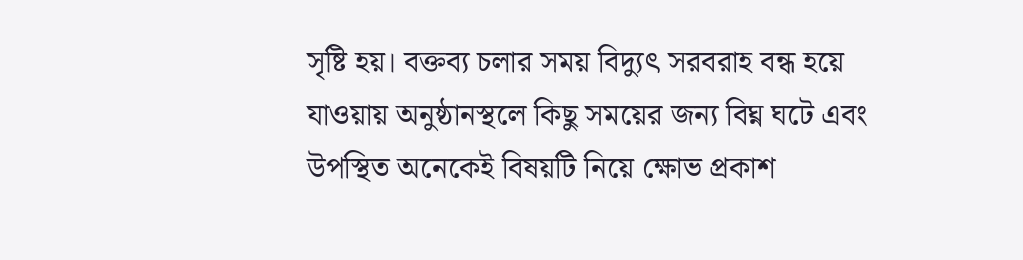সৃষ্টি হয়। বক্তব্য চলার সময় বিদ্যুৎ সরবরাহ বন্ধ হয়ে যাওয়ায় অনুষ্ঠানস্থলে কিছু সময়ের জন্য বিঘ্ন ঘটে এবং উপস্থিত অনেকেই বিষয়টি নিয়ে ক্ষোভ প্রকাশ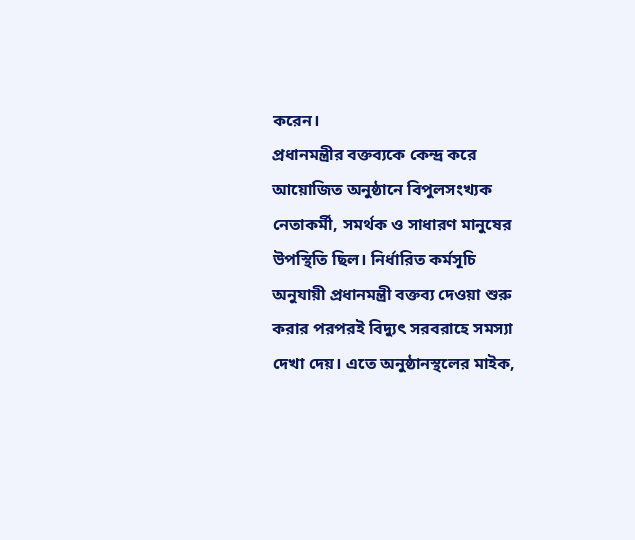করেন।
প্রধানমন্ত্রীর বক্তব্যকে কেন্দ্র করে আয়োজিত অনুষ্ঠানে বিপুলসংখ্যক নেতাকর্মী, সমর্থক ও সাধারণ মানুষের উপস্থিতি ছিল। নির্ধারিত কর্মসূচি অনুযায়ী প্রধানমন্ত্রী বক্তব্য দেওয়া শুরু করার পরপরই বিদ্যুৎ সরবরাহে সমস্যা দেখা দেয়। এতে অনুষ্ঠানস্থলের মাইক,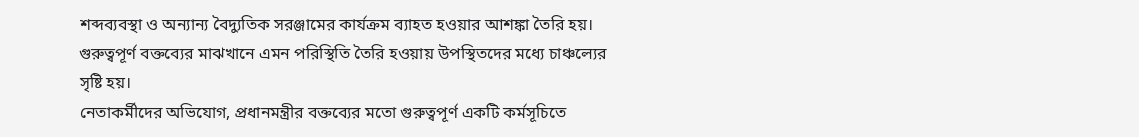শব্দব্যবস্থা ও অন্যান্য বৈদ্যুতিক সরঞ্জামের কার্যক্রম ব্যাহত হওয়ার আশঙ্কা তৈরি হয়। গুরুত্বপূর্ণ বক্তব্যের মাঝখানে এমন পরিস্থিতি তৈরি হওয়ায় উপস্থিতদের মধ্যে চাঞ্চল্যের সৃষ্টি হয়।
নেতাকর্মীদের অভিযোগ, প্রধানমন্ত্রীর বক্তব্যের মতো গুরুত্বপূর্ণ একটি কর্মসূচিতে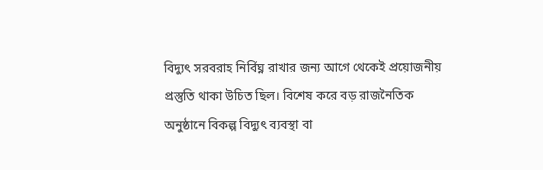বিদ্যুৎ সরবরাহ নির্বিঘ্ন রাখার জন্য আগে থেকেই প্রয়োজনীয় প্রস্তুতি থাকা উচিত ছিল। বিশেষ করে বড় রাজনৈতিক অনুষ্ঠানে বিকল্প বিদ্যুৎ ব্যবস্থা বা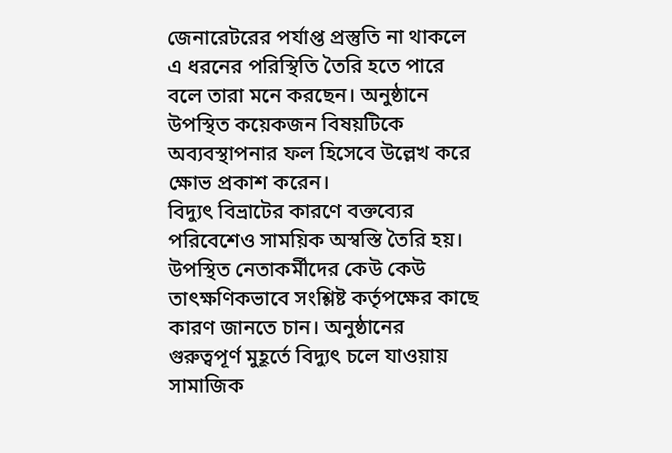জেনারেটরের পর্যাপ্ত প্রস্তুতি না থাকলে এ ধরনের পরিস্থিতি তৈরি হতে পারে বলে তারা মনে করছেন। অনুষ্ঠানে উপস্থিত কয়েকজন বিষয়টিকে অব্যবস্থাপনার ফল হিসেবে উল্লেখ করে ক্ষোভ প্রকাশ করেন।
বিদ্যুৎ বিভ্রাটের কারণে বক্তব্যের পরিবেশেও সাময়িক অস্বস্তি তৈরি হয়। উপস্থিত নেতাকর্মীদের কেউ কেউ তাৎক্ষণিকভাবে সংশ্লিষ্ট কর্তৃপক্ষের কাছে কারণ জানতে চান। অনুষ্ঠানের গুরুত্বপূর্ণ মুহূর্তে বিদ্যুৎ চলে যাওয়ায় সামাজিক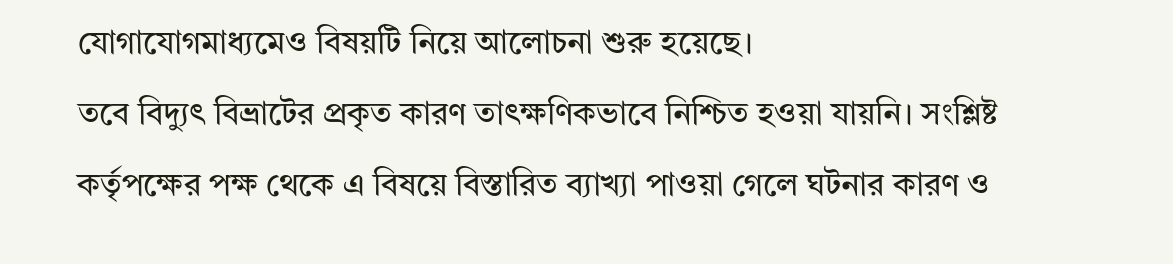যোগাযোগমাধ্যমেও বিষয়টি নিয়ে আলোচনা শুরু হয়েছে।
তবে বিদ্যুৎ বিভ্রাটের প্রকৃত কারণ তাৎক্ষণিকভাবে নিশ্চিত হওয়া যায়নি। সংশ্লিষ্ট কর্তৃপক্ষের পক্ষ থেকে এ বিষয়ে বিস্তারিত ব্যাখ্যা পাওয়া গেলে ঘটনার কারণ ও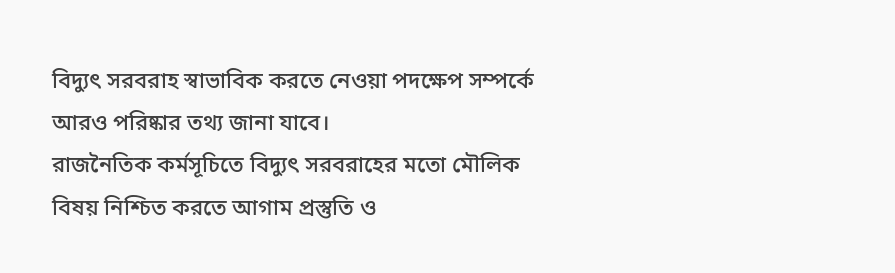বিদ্যুৎ সরবরাহ স্বাভাবিক করতে নেওয়া পদক্ষেপ সম্পর্কে আরও পরিষ্কার তথ্য জানা যাবে।
রাজনৈতিক কর্মসূচিতে বিদ্যুৎ সরবরাহের মতো মৌলিক বিষয় নিশ্চিত করতে আগাম প্রস্তুতি ও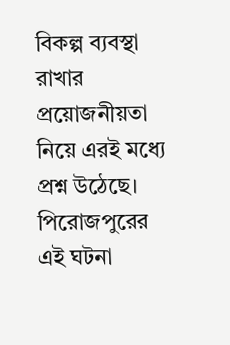বিকল্প ব্যবস্থা রাখার প্রয়োজনীয়তা নিয়ে এরই মধ্যে প্রশ্ন উঠেছে। পিরোজপুরের এই ঘটনা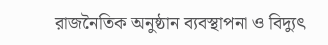রাজনৈতিক অনুষ্ঠান ব্যবস্থাপনা ও বিদ্যুৎ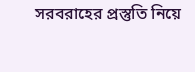সরবরাহের প্রস্তুতি নিয়ে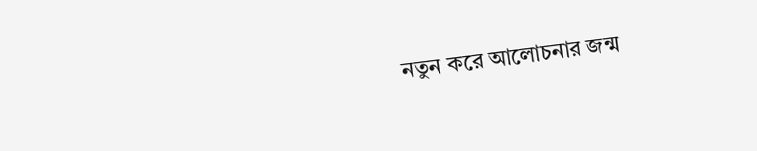নতুন করে আলোচনার জন্ম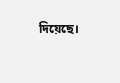দিয়েছে।